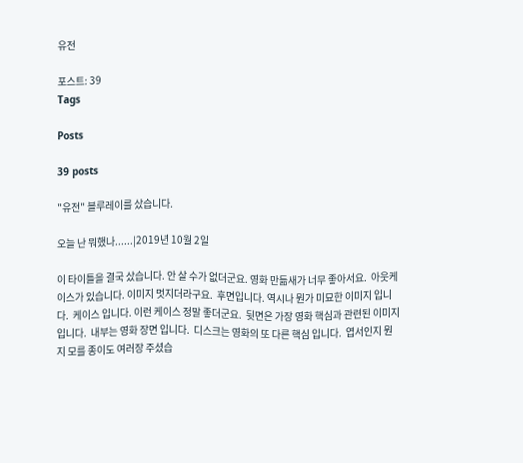유전

포스트: 39
Tags

Posts

39 posts

"유전" 블루레이를 샀습니다.

오늘 난 뭐했나......|2019년 10월 2일

이 타이틀을 결국 샀습니다. 안 살 수가 없더군요. 영화 만듦새가 너무 좋아서요.  아웃케이스가 있습니다. 이미지 멋지더라구요.  후면입니다. 역시나 뭔가 미묘한 이미지 입니다.  케이스 입니다. 이런 케이스 정말 좋더군요.  뒷면은 가장 영화 핵심과 관련된 이미지 입니다.  내부는 영화 장면 입니다.  디스크는 영화의 또 다른 핵심 입니다.  엽서인지 뭔지 모를 종이도 여러장 주셨습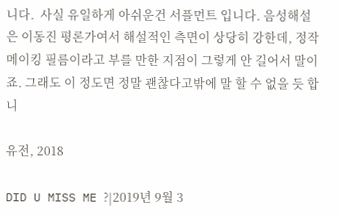니다.  사실 유일하게 아쉬운건 서플먼트 입니다. 음성해설은 이동진 평론가여서 해설적인 측면이 상당히 강한데, 정작 메이킹 필름이라고 부를 만한 지점이 그렇게 안 길어서 말이죠. 그래도 이 정도면 정말 괜찮다고밖에 말 할 수 없을 듯 합니

유전, 2018

DID U MISS ME ?|2019년 9월 3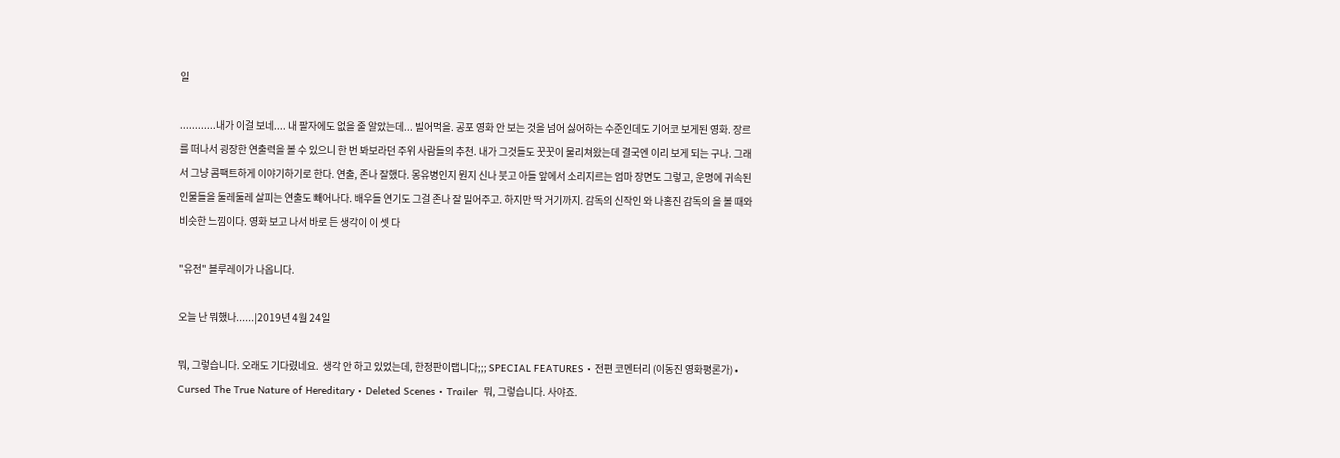일

............내가 이걸 보네.... 내 팔자에도 없을 줄 알았는데... 빌어먹을. 공포 영화 안 보는 것을 넘어 싫어하는 수준인데도 기어코 보게된 영화. 장르를 떠나서 굉장한 연출력을 볼 수 있으니 한 번 봐보라던 주위 사람들의 추천. 내가 그것들도 꿋꿋이 물리쳐왔는데 결국엔 이리 보게 되는 구나. 그래서 그냥 콤팩트하게 이야기하기로 한다. 연출, 존나 잘했다. 몽유병인지 뭔지 신나 붓고 아들 앞에서 소리지르는 엄마 장면도 그렇고, 운명에 귀속된 인물들을 둘레둘레 살피는 연출도 빼어나다. 배우들 연기도 그걸 존나 잘 밀어주고. 하지만 딱 거기까지. 감독의 신작인 와 나홍진 감독의 을 볼 때와 비슷한 느낌이다. 영화 보고 나서 바로 든 생각이 이 셋 다

"유전" 블루레이가 나옵니다.

오늘 난 뭐했나......|2019년 4월 24일

뭐, 그렇습니다. 오래도 기다렸네요.  생각 안 하고 있었는데, 한정판이랩니다;;; SPECIAL FEATURES • 전편 코멘터리 (이동진 영화평론가) • Cursed The True Nature of Hereditary • Deleted Scenes • Trailer  뭐, 그렇습니다. 사야죠.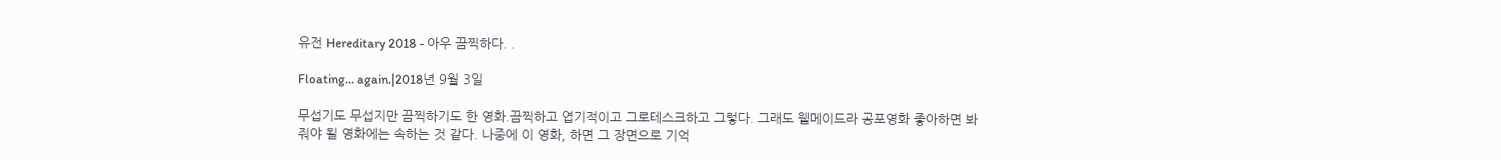유전 Hereditary 2018 - 아우 끔찍하다. .

Floating... again.|2018년 9월 3일

무섭기도 무섭지만 끔찍하기도 한 영화.끔찍하고 엽기적이고 그로테스크하고 그렇다. 그래도 웰메이드라 공포영화 좋아하면 봐줘야 될 영화에는 속하는 것 같다. 나중에 이 영화, 하면 그 장면으로 기억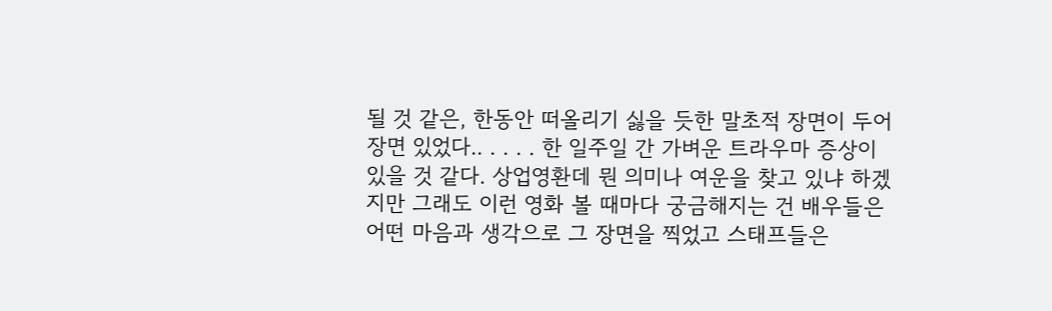될 것 같은, 한동안 떠올리기 싫을 듯한 말초적 장면이 두어 장면 있었다.. . . . . 한 일주일 간 가벼운 트라우마 증상이 있을 것 같다. 상업영환데 뭔 의미나 여운을 찾고 있냐 하겠지만 그래도 이런 영화 볼 때마다 궁금해지는 건 배우들은 어떤 마음과 생각으로 그 장면을 찍었고 스태프들은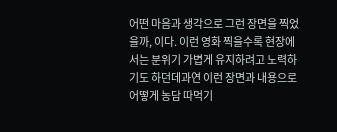어떤 마음과 생각으로 그런 장면을 찍었을까, 이다. 이런 영화 찍을수록 현장에서는 분위기 가볍게 유지하려고 노력하기도 하던데과연 이런 장면과 내용으로 어떻게 농담 따먹기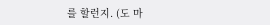를 할런지. (도 마